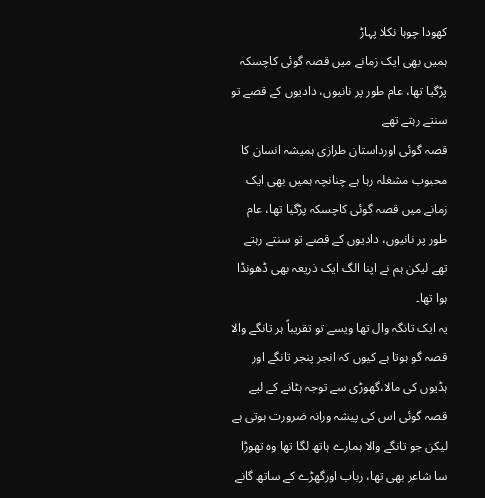کھودا چوہا نکلا پہاڑ
ہمیں بھی ایک زمانے میں قصہ گوئی کاچسکہ پڑگیا تھا، عام طور پر نانیوں، دادیوں کے قصے تو سنتے رہتے تھے
قصہ گوئی اورداستان طرازی ہمیشہ انسان کا محبوب مشغلہ رہا ہے چنانچہ ہمیں بھی ایک زمانے میں قصہ گوئی کاچسکہ پڑگیا تھا، عام طور پر نانیوں، دادیوں کے قصے تو سنتے رہتے تھے لیکن ہم نے اپنا الگ ایک ذریعہ بھی ڈھونڈا ہوا تھا۔
یہ ایک تانگہ وال تھا ویسے تو تقریباً ہر تانگے والا قصہ گو ہوتا ہے کیوں کہ انجر پنجر تانگے اور ہڈیوں کی مالا،گھوڑی سے توجہ ہٹانے کے لیے قصہ گوئی اس کی پیشہ ورانہ ضرورت ہوتی ہے لیکن جو تانگے والا ہمارے ہاتھ لگا تھا وہ تھوڑا سا شاعر بھی تھا، رباب اورگھڑے کے ساتھ گانے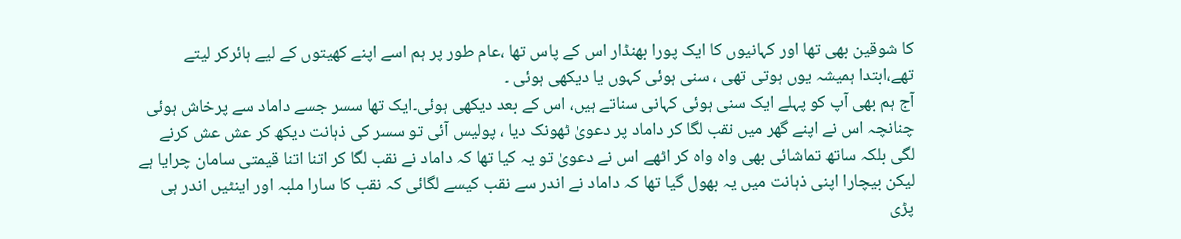کا شوقین بھی تھا اور کہانیوں کا ایک پورا بھنڈار اس کے پاس تھا ،عام طور پر ہم اسے اپنے کھیتوں کے لیے ہائرکر لیتے تھے،ابتدا ہمیشہ یوں ہوتی تھی ، سنی ہوئی کہوں یا دیکھی ہوئی ۔
آج ہم بھی آپ کو پہلے ایک سنی ہوئی کہانی سناتے ہیں، اس کے بعد دیکھی ہوئی۔ایک تھا سسر جسے داماد سے پرخاش ہوئی چنانچہ اس نے اپنے گھر میں نقب لگا کر داماد پر دعویٰ ٹھونک دیا ، پولیس آئی تو سسر کی ذہانت دیکھ کر عش عش کرنے لگی بلکہ ساتھ تماشائی بھی واہ واہ کر اٹھے اس نے دعویٰ تو یہ کیا تھا کہ داماد نے نقب لگا کر اتنا اتنا قیمتی سامان چرایا ہے لیکن بیچارا اپنی ذہانت میں یہ بھول گیا تھا کہ داماد نے اندر سے نقب کیسے لگائی کہ نقب کا سارا ملبہ اور اینٹیں اندر ہی پڑی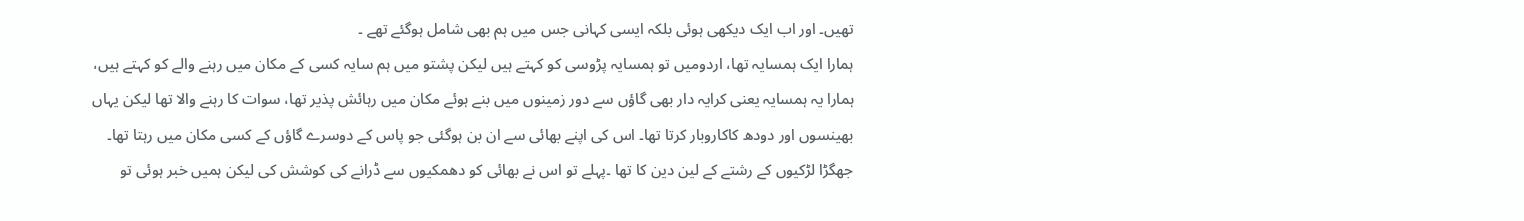تھیں۔ اور اب ایک دیکھی ہوئی بلکہ ایسی کہانی جس میں ہم بھی شامل ہوگئے تھے ۔
ہمارا ایک ہمسایہ تھا، اردومیں تو ہمسایہ پڑوسی کو کہتے ہیں لیکن پشتو میں ہم سایہ کسی کے مکان میں رہنے والے کو کہتے ہیں، ہمارا یہ ہمسایہ یعنی کرایہ دار بھی گاؤں سے دور زمینوں میں بنے ہوئے مکان میں رہائش پذیر تھا، سوات کا رہنے والا تھا لیکن یہاں بھینسوں اور دودھ کاکاروبار کرتا تھا۔ اس کی اپنے بھائی سے ان بن ہوگئی جو پاس کے دوسرے گاؤں کے کسی مکان میں رہتا تھا۔
جھگڑا لڑکیوں کے رشتے کے لین دین کا تھا ۔پہلے تو اس نے بھائی کو دھمکیوں سے ڈرانے کی کوشش کی لیکن ہمیں خبر ہوئی تو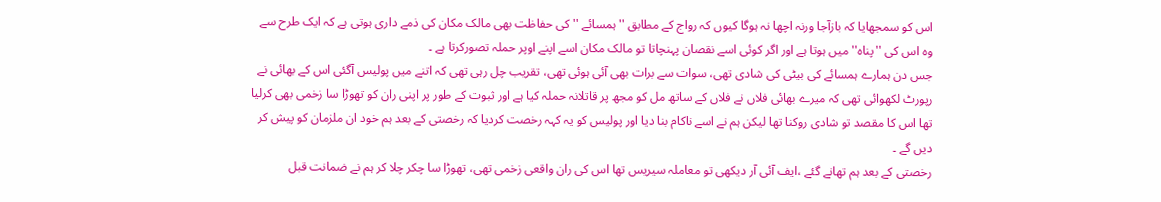اس کو سمجھایا کہ بازآجا ورنہ اچھا نہ ہوگا کیوں کہ رواج کے مطابق ''ہمسائے '' کی حفاظت بھی مالک مکان کی ذمے داری ہوتی ہے کہ ایک طرح سے وہ اس کی ''پناہ'' میں ہوتا ہے اور اگر کوئی اسے نقصان پہنچاتا تو مالک مکان اسے اپنے اوپر حملہ تصورکرتا ہے ۔
جس دن ہمارے ہمسائے کی بیٹی کی شادی تھی، سوات سے برات بھی آئی ہوئی تھی، تقریب چل رہی تھی کہ اتنے میں پولیس آگئی اس کے بھائی نے رپورٹ لکھوائی تھی کہ میرے بھائی فلاں نے فلاں کے ساتھ مل کو مجھ پر قاتلانہ حملہ کیا ہے اور ثبوت کے طور پر اپنی ران کو تھوڑا سا زخمی بھی کرلیا تھا اس کا مقصد تو شادی روکنا تھا لیکن ہم نے اسے ناکام بنا دیا اور پولیس کو یہ کہہ رخصت کردیا کہ رخصتی کے بعد ہم خود ان ملزمان کو پیش کر دیں گے ۔
رخصتی کے بعد ہم تھانے گئے ،ایف آئی آر دیکھی تو معاملہ سیریس تھا اس کی ران واقعی زخمی تھی، تھوڑا سا چکر چلا کر ہم نے ضمانت قبل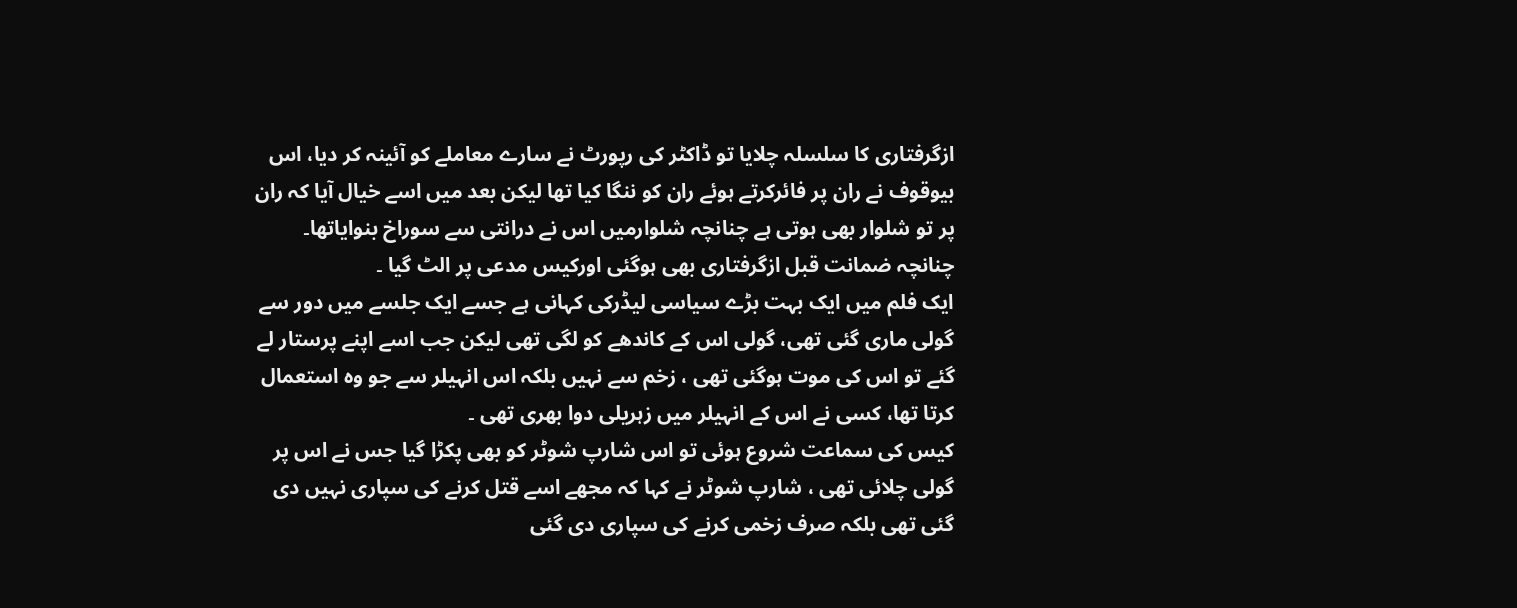ازگرفتاری کا سلسلہ چلایا تو ڈاکٹر کی رپورٹ نے سارے معاملے کو آئینہ کر دیا، اس بیوقوف نے ران پر فائرکرتے ہوئے ران کو ننگا کیا تھا لیکن بعد میں اسے خیال آیا کہ ران پر تو شلوار بھی ہوتی ہے چنانچہ شلوارمیں اس نے درانتی سے سوراخ بنوایاتھا۔ چنانچہ ضمانت قبل ازگرفتاری بھی ہوگئی اورکیس مدعی پر الٹ گیا ۔
ایک فلم میں ایک بہت بڑے سیاسی لیڈرکی کہانی ہے جسے ایک جلسے میں دور سے گولی ماری گئی تھی، گولی اس کے کاندھے کو لگی تھی لیکن جب اسے اپنے پرستار لے گئے تو اس کی موت ہوگئی تھی ، زخم سے نہیں بلکہ اس انہیلر سے جو وہ استعمال کرتا تھا، کسی نے اس کے انہیلر میں زہریلی دوا بھری تھی ۔
کیس کی سماعت شروع ہوئی تو اس شارپ شوٹر کو بھی پکڑا گیا جس نے اس پر گولی چلائی تھی ، شارپ شوٹر نے کہا کہ مجھے اسے قتل کرنے کی سپاری نہیں دی گئی تھی بلکہ صرف زخمی کرنے کی سپاری دی گئی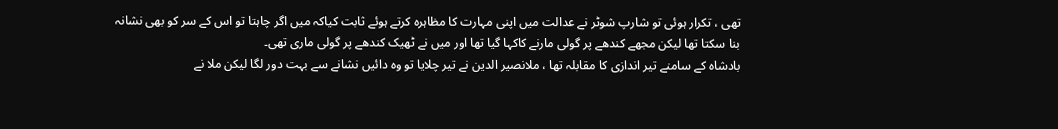تھی ، تکرار ہوئی تو شارپ شوٹر نے عدالت میں اپنی مہارت کا مظاہرہ کرتے ہوئے ثابت کیاکہ میں اگر چاہتا تو اس کے سر کو بھی نشانہ بنا سکتا تھا لیکن مجھے کندھے پر گولی مارنے کاکہا گیا تھا اور میں نے ٹھیک کندھے پر گولی ماری تھی۔
بادشاہ کے سامنے تیر اندازی کا مقابلہ تھا ، ملانصیر الدین نے تیر چلایا تو وہ دائیں نشانے سے بہت دور لگا لیکن ملا نے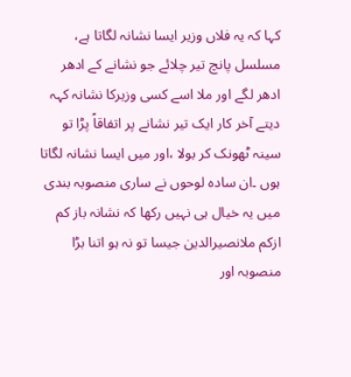کہا کہ یہ فلاں وزیر ایسا نشانہ لگاتا ہے، مسلسل پانچ تیر چلائے جو نشانے کے ادھر ادھر لگے اور ملا اسے کسی وزیرکا نشانہ کہہ دیتے آخر کار ایک تیر نشانے پر اتفاقاً پڑا تو سینہ ٹھونک کر بولا ،اور میں ایسا نشانہ لگاتا ہوں ۔ان سادہ لوحوں نے ساری منصوبہ بندی میں یہ خیال ہی نہیں رکھا کہ نشانہ باز کم ازکم ملانصیرالدین جیسا تو نہ ہو اتنا بڑا منصوبہ اور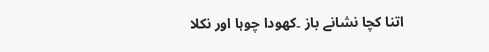اتنا کچا نشانے باز ۔کھودا چوہا اور نکلا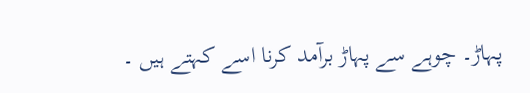پہاڑ۔ چوہے سے پہاڑ برآمد کرنا اسے کہتے ہیں ۔